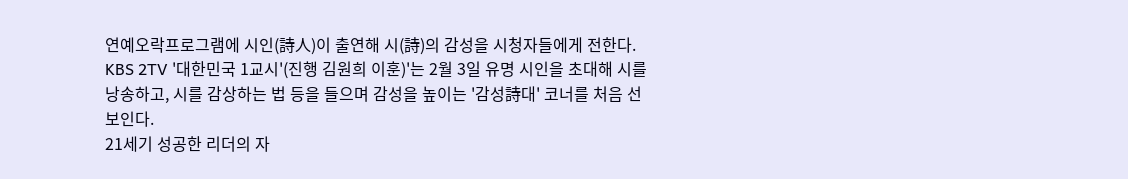연예오락프로그램에 시인(詩人)이 출연해 시(詩)의 감성을 시청자들에게 전한다.
KBS 2TV '대한민국 1교시'(진행 김원희 이훈)'는 2월 3일 유명 시인을 초대해 시를 낭송하고, 시를 감상하는 법 등을 들으며 감성을 높이는 '감성詩대' 코너를 처음 선보인다.
21세기 성공한 리더의 자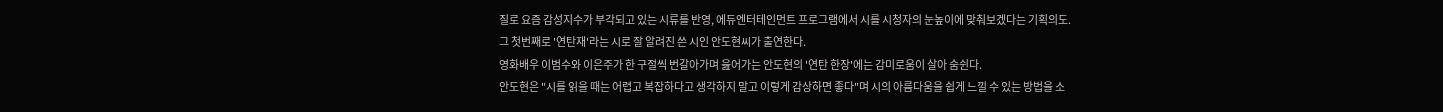질로 요즘 감성지수가 부각되고 있는 시류를 반영, 에듀엔터테인먼트 프로그램에서 시를 시청자의 눈높이에 맞춰보겠다는 기획의도.
그 첫번째로 '연탄재'라는 시로 잘 알려진 쓴 시인 안도현씨가 출연한다.
영화배우 이범수와 이은주가 한 구절씩 번갈아가며 읊어가는 안도현의 '연탄 한장'에는 감미로움이 살아 숨쉰다.
안도현은 "시를 읽을 때는 어렵고 복잡하다고 생각하지 말고 이렇게 감상하면 좋다"며 시의 아름다움을 쉽게 느낄 수 있는 방법을 소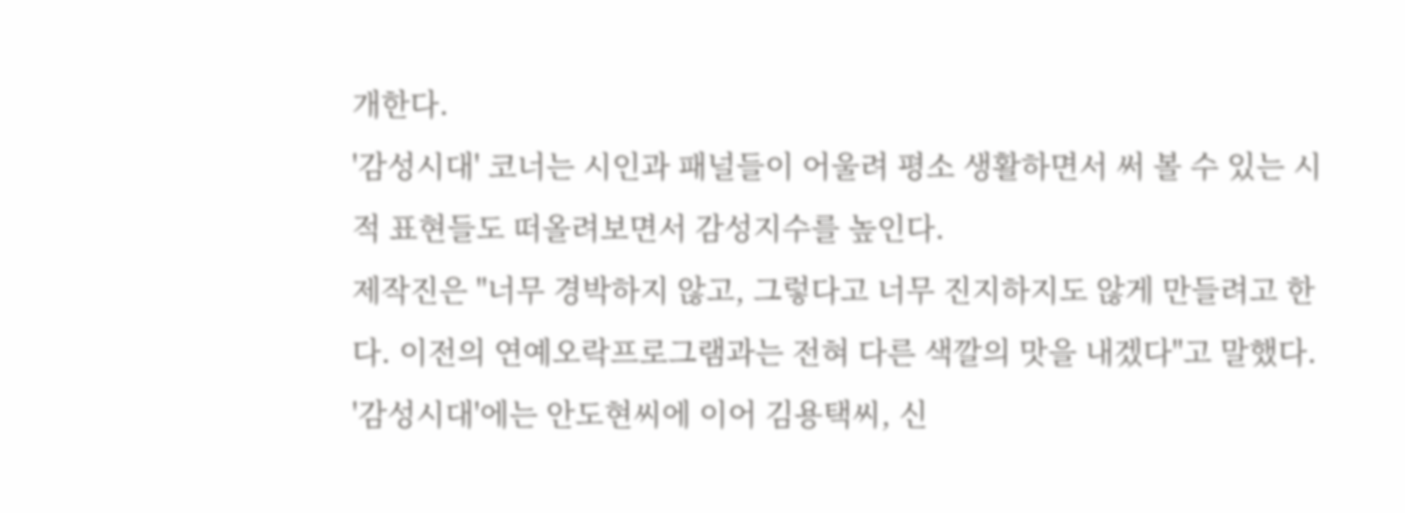개한다.
'감성시대' 코너는 시인과 패널들이 어울려 평소 생활하면서 써 볼 수 있는 시적 표현들도 떠올려보면서 감성지수를 높인다.
제작진은 "너무 경박하지 않고, 그렇다고 너무 진지하지도 않게 만들려고 한다. 이전의 연예오락프로그램과는 전혀 다른 색깔의 맛을 내겠다"고 말했다.
'감성시대'에는 안도현씨에 이어 김용택씨, 신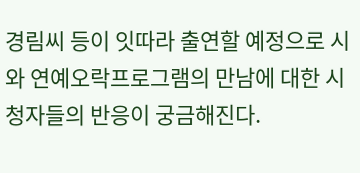경림씨 등이 잇따라 출연할 예정으로 시와 연예오락프로그램의 만남에 대한 시청자들의 반응이 궁금해진다.